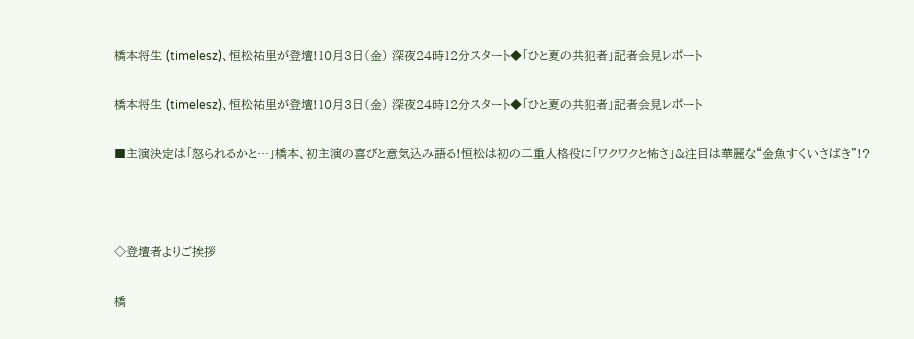橋本将生 (timelesz)、恒松祐里が登壇!10月3日(金) 深夜24時12分スタート◆「ひと夏の共犯者」記者会見レポート

橋本将生 (timelesz)、恒松祐里が登壇!10月3日(金) 深夜24時12分スタート◆「ひと夏の共犯者」記者会見レポート

■主演決定は「怒られるかと…」橋本、初主演の喜びと意気込み語る!恒松は初の二重人格役に「ワクワクと怖さ」&注目は華麗な“金魚すくいさばき”!?



◇登壇者よりご挨拶

橋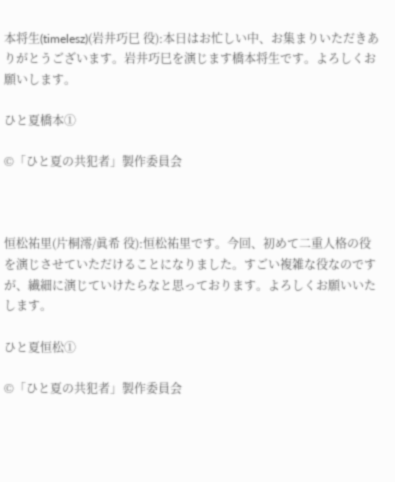本将⽣(timelesz)(岩井巧巳 役):本日はお忙しい中、お集まりいただきありがとうございます。岩井巧巳を演じます橋本将生です。よろしくお願いします。

ひと夏橋本①

©「ひと夏の共犯者」製作委員会



恒松祐里(片桐澪/眞希 役):恒松祐里です。今回、初めて二重人格の役を演じさせていただけることになりました。すごい複雑な役なのですが、繊細に演じていけたらなと思っております。よろしくお願いいたします。

ひと夏恒松①

©「ひと夏の共犯者」製作委員会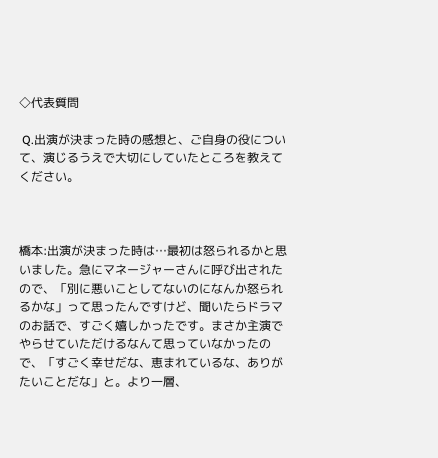◇代表質問

 Q.出演が決まった時の感想と、ご自身の役について、演じるうえで大切にしていたところを教えてください。



橋本:出演が決まった時は…最初は怒られるかと思いました。急にマネージャーさんに呼び出されたので、「別に悪いことしてないのになんか怒られるかな」って思ったんですけど、聞いたらドラマのお話で、すごく嬉しかったです。まさか主演でやらせていただけるなんて思っていなかったので、「すごく幸せだな、恵まれているな、ありがたいことだな」と。より一層、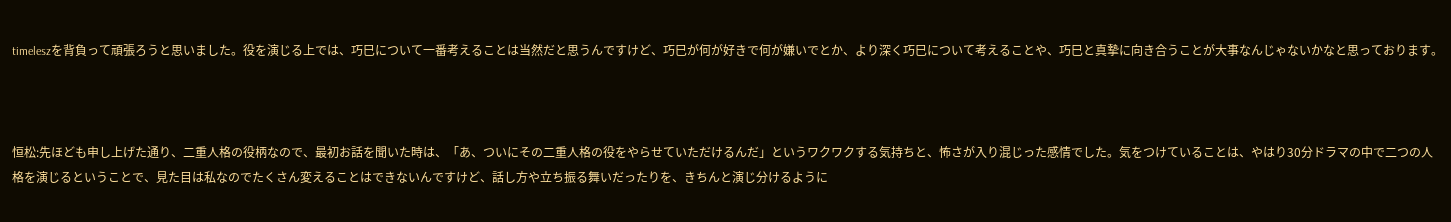timeleszを背負って頑張ろうと思いました。役を演じる上では、巧巳について一番考えることは当然だと思うんですけど、巧巳が何が好きで何が嫌いでとか、より深く巧巳について考えることや、巧巳と真摯に向き合うことが大事なんじゃないかなと思っております。



恒松:先ほども申し上げた通り、二重人格の役柄なので、最初お話を聞いた時は、「あ、ついにその二重人格の役をやらせていただけるんだ」というワクワクする気持ちと、怖さが入り混じった感情でした。気をつけていることは、やはり30分ドラマの中で二つの人格を演じるということで、見た目は私なのでたくさん変えることはできないんですけど、話し方や立ち振る舞いだったりを、きちんと演じ分けるように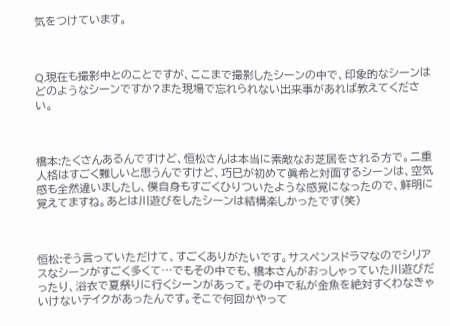気をつけています。



Q.現在も撮影中とのことですが、ここまで撮影したシーンの中で、印象的なシーンはどのようなシーンですか?また現場で忘れられない出来事があれば教えてください。



橋本:たくさんあるんですけど、恒松さんは本当に素敵なお芝居をされる方で。二重人格はすごく難しいと思うんですけど、巧巳が初めて眞希と対面するシーンは、空気感も全然違いましたし、僕自身もすごくひりついたような感覚になったので、鮮明に覚えてますね。あとは川遊びをしたシーンは結構楽しかったです(笑)



恒松:そう言っていただけて、すごくありがたいです。サスペンスドラマなのでシリアスなシーンがすごく多くて…でもその中でも、橋本さんがおっしゃっていた川遊びだったり、浴衣で夏祭りに行くシーンがあって。その中で私が金魚を絶対すくわなきゃいけないテイクがあったんです。そこで何回かやって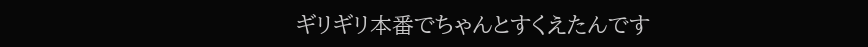ギリギリ本番でちゃんとすくえたんです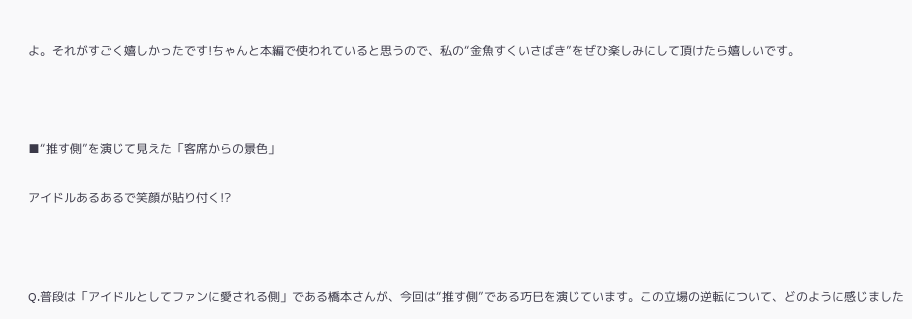よ。それがすごく嬉しかったです!ちゃんと本編で使われていると思うので、私の“金魚すくいさばき”をぜひ楽しみにして頂けたら嬉しいです。



■“推す側”を演じて見えた「客席からの景色」

アイドルあるあるで笑顔が貼り付く!?



Q.普段は「アイドルとしてファンに愛される側」である橋本さんが、今回は“推す側”である巧巳を演じています。この立場の逆転について、どのように感じました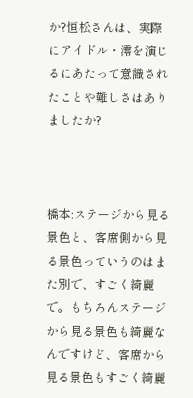か?恒松さんは、実際にアイドル・澪を演じるにあたって意識されたことや難しさはありましたか?



橋本:ステージから見る景色と、客席側から見る景色っていうのはまた別で、すごく綺麗で。もちろんステージから見る景色も綺麗なんですけど、客席から見る景色もすごく綺麗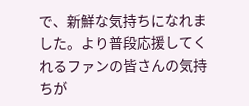で、新鮮な気持ちになれました。より普段応援してくれるファンの皆さんの気持ちが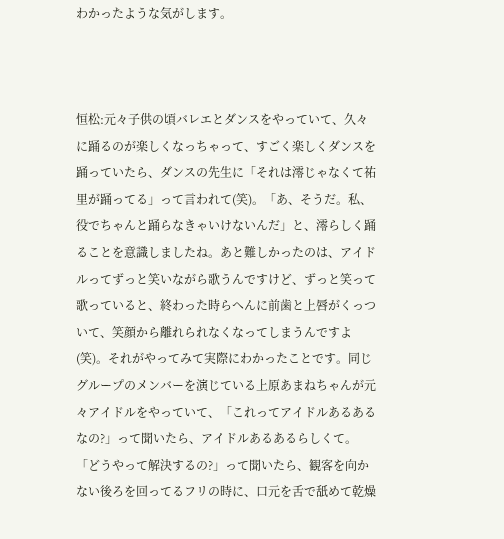わかったような気がします。



恒松:元々子供の頃バレエとダンスをやっていて、久々に踊るのが楽しくなっちゃって、すごく楽しくダンスを踊っていたら、ダンスの先生に「それは澪じゃなくて祐里が踊ってる」って言われて(笑)。「あ、そうだ。私、役でちゃんと踊らなきゃいけないんだ」と、澪らしく踊ることを意識しましたね。あと難しかったのは、アイドルってずっと笑いながら歌うんですけど、ずっと笑って歌っていると、終わった時らへんに前歯と上唇がくっついて、笑顔から離れられなくなってしまうんですよ(笑)。それがやってみて実際にわかったことです。同じグループのメンバーを演じている上原あまねちゃんが元々アイドルをやっていて、「これってアイドルあるあるなの?」って聞いたら、アイドルあるあるらしくて。「どうやって解決するの?」って聞いたら、観客を向かない後ろを回ってるフリの時に、口元を舌で舐めて乾燥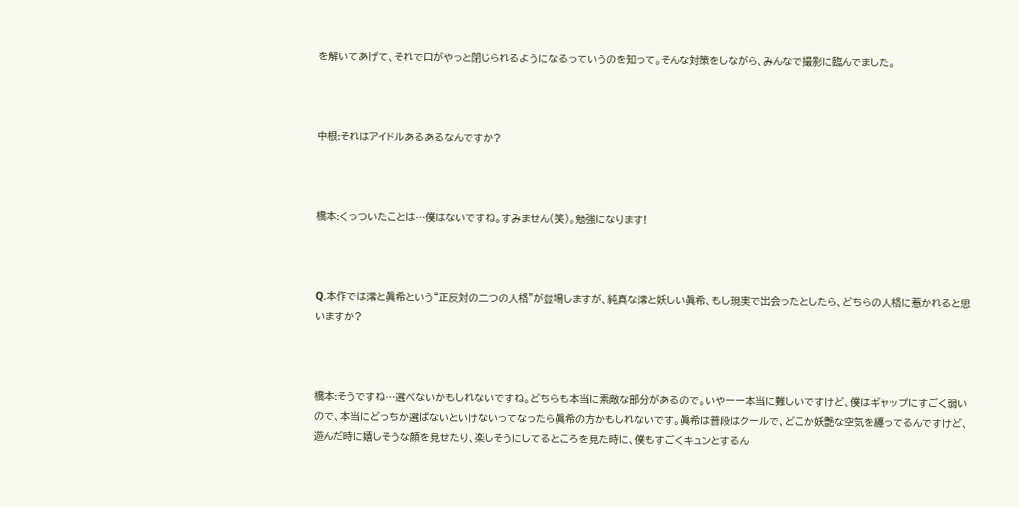を解いてあげて、それで口がやっと閉じられるようになるっていうのを知って。そんな対策をしながら、みんなで撮影に臨んでました。



中根:それはアイドルあるあるなんですか?



橋本:くっついたことは…僕はないですね。すみません(笑)。勉強になります!



Q.本作では澪と眞希という“正反対の二つの人格”が登場しますが、純真な澪と妖しい眞希、もし現実で出会ったとしたら、どちらの人格に惹かれると思いますか?



橋本:そうですね…選べないかもしれないですね。どちらも本当に素敵な部分があるので。いやーー本当に難しいですけど、僕はギャップにすごく弱いので、本当にどっちか選ばないといけないってなったら眞希の方かもしれないです。眞希は普段はクールで、どこか妖艶な空気を纏ってるんですけど、遊んだ時に嬉しそうな顔を見せたり、楽しそうにしてるところを見た時に、僕もすごくキュンとするん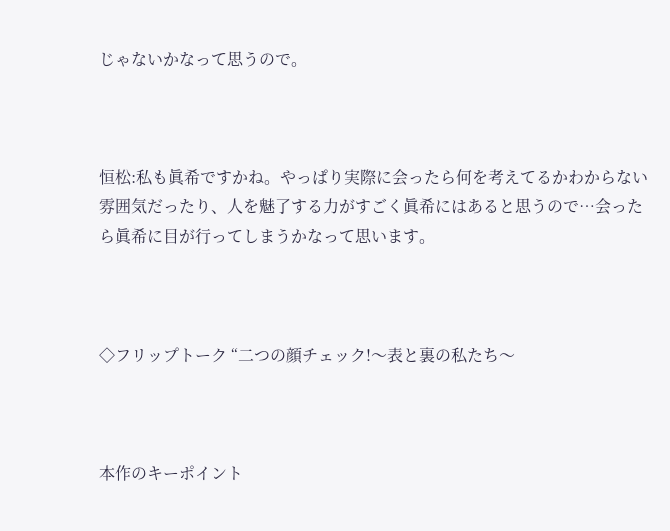じゃないかなって思うので。



恒松:私も眞希ですかね。やっぱり実際に会ったら何を考えてるかわからない雰囲気だったり、人を魅了する力がすごく眞希にはあると思うので…会ったら眞希に目が行ってしまうかなって思います。



◇フリップトーク “二つの顔チェック!〜表と裏の私たち〜



本作のキーポイント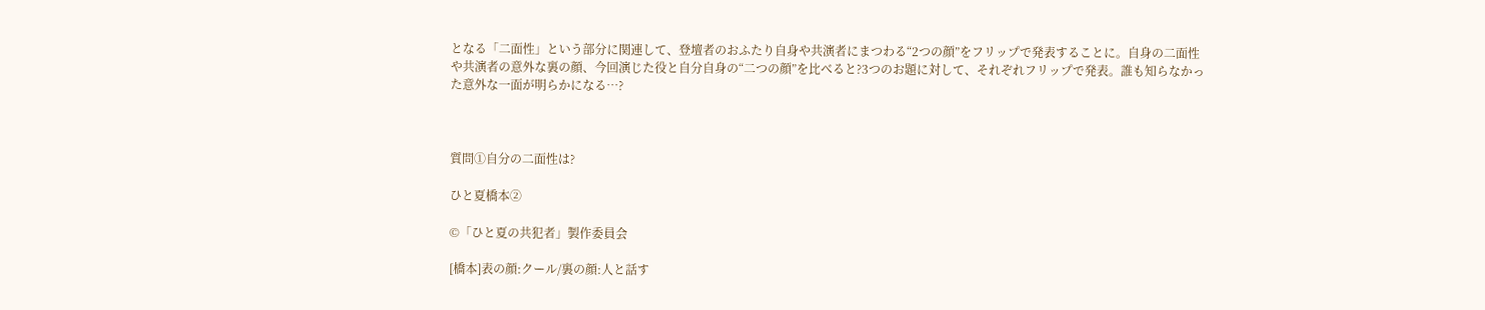となる「二面性」という部分に関連して、登壇者のおふたり自身や共演者にまつわる“2つの顔”をフリップで発表することに。自身の二面性や共演者の意外な裏の顔、今回演じた役と自分自身の“二つの顔”を比べると?3つのお題に対して、それぞれフリップで発表。誰も知らなかった意外な一面が明らかになる…?



質問①自分の二面性は?

ひと夏橋本②

©「ひと夏の共犯者」製作委員会

[橋本]表の顔:クール/裏の顔:人と話す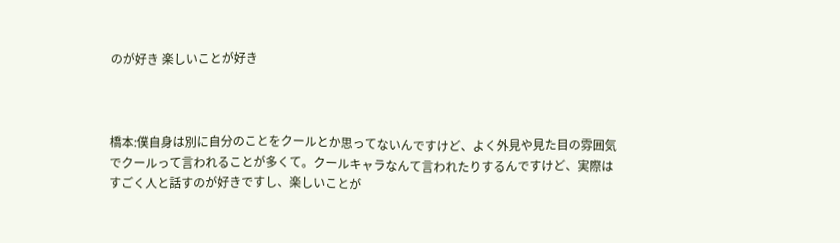のが好き 楽しいことが好き



橋本:僕自身は別に自分のことをクールとか思ってないんですけど、よく外見や見た目の雰囲気でクールって言われることが多くて。クールキャラなんて言われたりするんですけど、実際はすごく人と話すのが好きですし、楽しいことが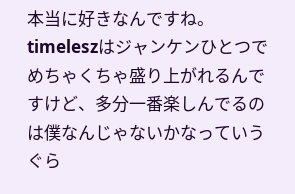本当に好きなんですね。timeleszはジャンケンひとつでめちゃくちゃ盛り上がれるんですけど、多分一番楽しんでるのは僕なんじゃないかなっていうぐら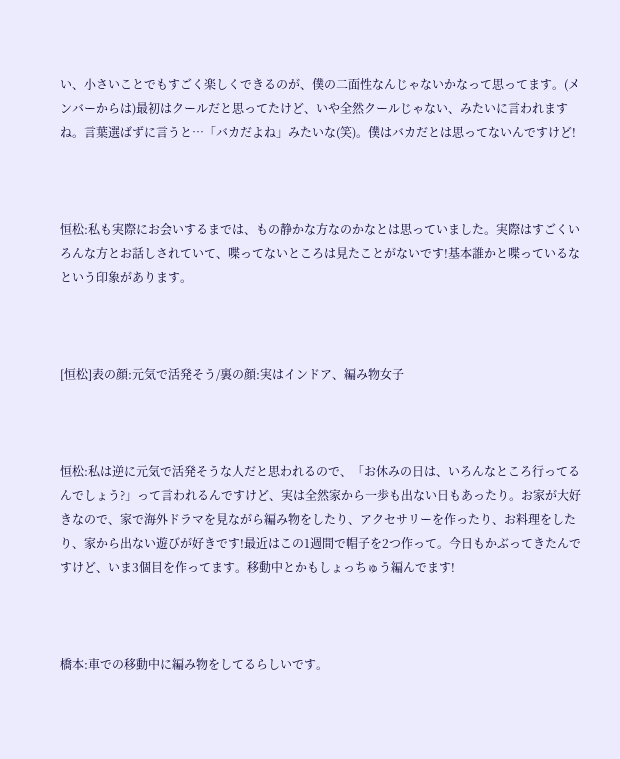い、小さいことでもすごく楽しくできるのが、僕の二面性なんじゃないかなって思ってます。(メンバーからは)最初はクールだと思ってたけど、いや全然クールじゃない、みたいに言われますね。言葉選ばずに言うと…「バカだよね」みたいな(笑)。僕はバカだとは思ってないんですけど!



恒松:私も実際にお会いするまでは、もの静かな方なのかなとは思っていました。実際はすごくいろんな方とお話しされていて、喋ってないところは見たことがないです!基本誰かと喋っているなという印象があります。



[恒松]表の顔:元気で活発そう/裏の顔:実はインドア、編み物女子



恒松:私は逆に元気で活発そうな人だと思われるので、「お休みの日は、いろんなところ行ってるんでしょう?」って言われるんですけど、実は全然家から一歩も出ない日もあったり。お家が大好きなので、家で海外ドラマを見ながら編み物をしたり、アクセサリーを作ったり、お料理をしたり、家から出ない遊びが好きです!最近はこの1週間で帽子を2つ作って。今日もかぶってきたんですけど、いま3個目を作ってます。移動中とかもしょっちゅう編んでます!



橋本:車での移動中に編み物をしてるらしいです。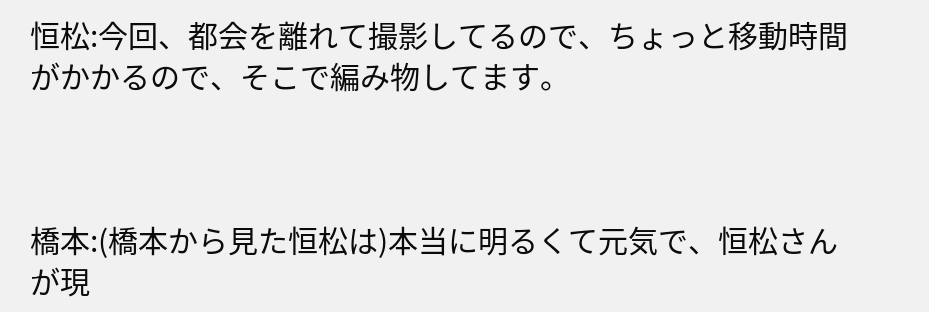恒松:今回、都会を離れて撮影してるので、ちょっと移動時間がかかるので、そこで編み物してます。



橋本:(橋本から見た恒松は)本当に明るくて元気で、恒松さんが現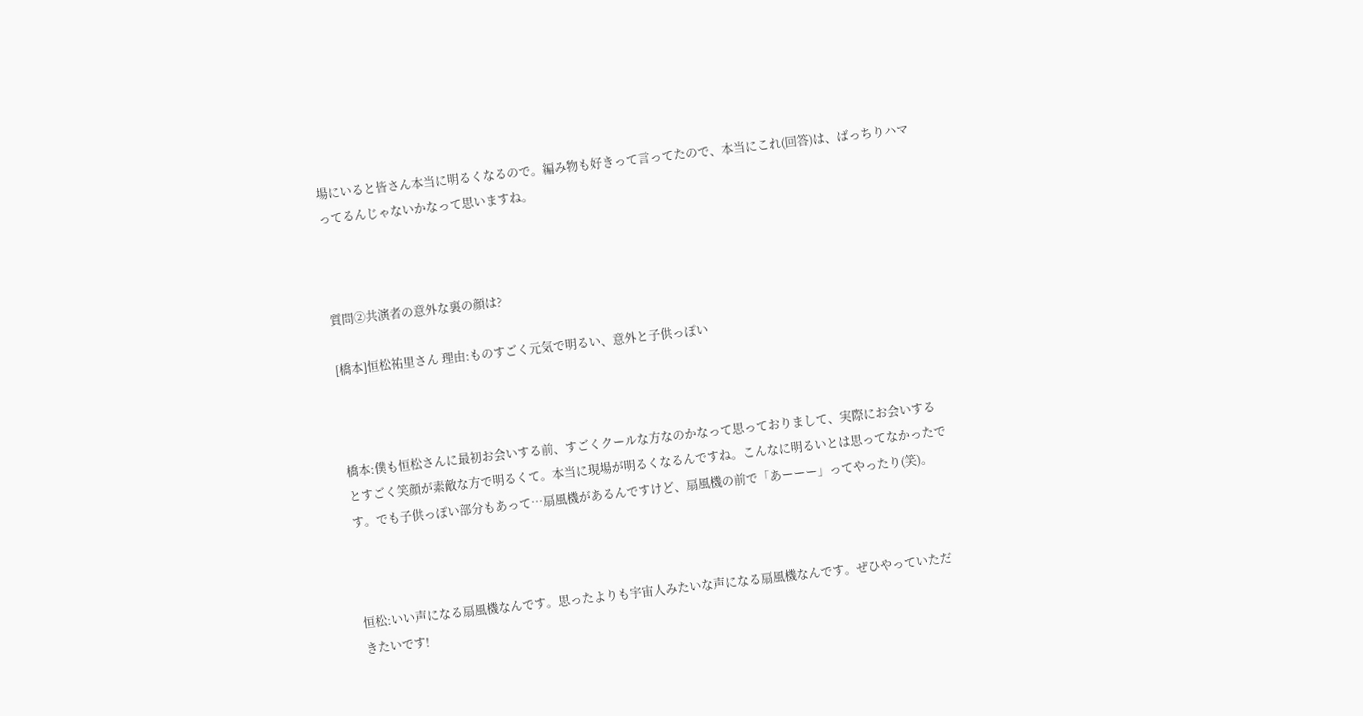場にいると皆さん本当に明るくなるので。編み物も好きって言ってたので、本当にこれ(回答)は、ばっちりハマってるんじゃないかなって思いますね。



質問②共演者の意外な裏の顔は?

[橋本]恒松祐里さん 理由:ものすごく元気で明るい、意外と子供っぽい



橋本:僕も恒松さんに最初お会いする前、すごくクールな方なのかなって思っておりまして、実際にお会いするとすごく笑顔が素敵な方で明るくて。本当に現場が明るくなるんですね。こんなに明るいとは思ってなかったです。でも子供っぽい部分もあって…扇風機があるんですけど、扇風機の前で「あーーー」ってやったり(笑)。



恒松:いい声になる扇風機なんです。思ったよりも宇宙人みたいな声になる扇風機なんです。ぜひやっていただきたいです!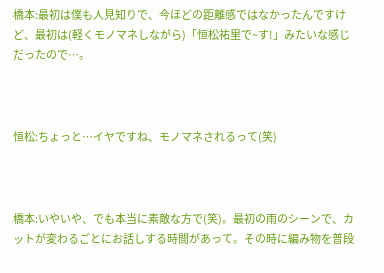橋本:最初は僕も人見知りで、今ほどの距離感ではなかったんですけど、最初は(軽くモノマネしながら)「恒松祐里で~す!」みたいな感じだったので…。



恒松:ちょっと…イヤですね、モノマネされるって(笑)



橋本:いやいや、でも本当に素敵な方で(笑)。最初の雨のシーンで、カットが変わるごとにお話しする時間があって。その時に編み物を普段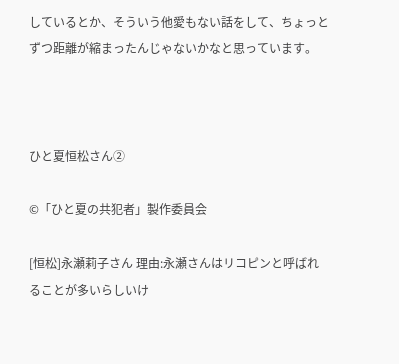しているとか、そういう他愛もない話をして、ちょっとずつ距離が縮まったんじゃないかなと思っています。



ひと夏恒松さん②

©「ひと夏の共犯者」製作委員会

[恒松]永瀬莉子さん 理由:永瀬さんはリコピンと呼ばれることが多いらしいけ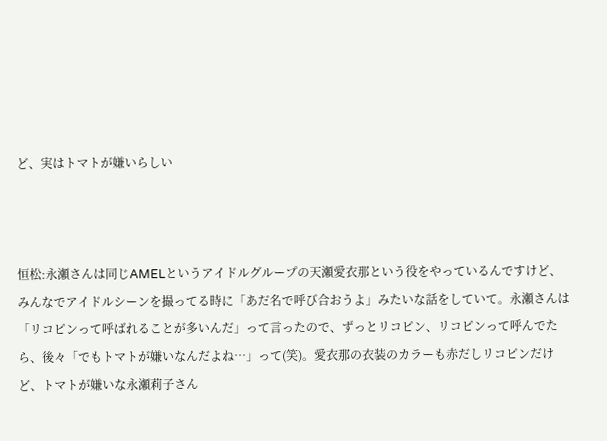ど、実はトマトが嫌いらしい



恒松:永瀬さんは同じAMELというアイドルグループの天瀬愛衣那という役をやっているんですけど、みんなでアイドルシーンを撮ってる時に「あだ名で呼び合おうよ」みたいな話をしていて。永瀬さんは「リコピンって呼ばれることが多いんだ」って言ったので、ずっとリコピン、リコピンって呼んでたら、後々「でもトマトが嫌いなんだよね…」って(笑)。愛衣那の衣装のカラーも赤だしリコピンだけど、トマトが嫌いな永瀬莉子さん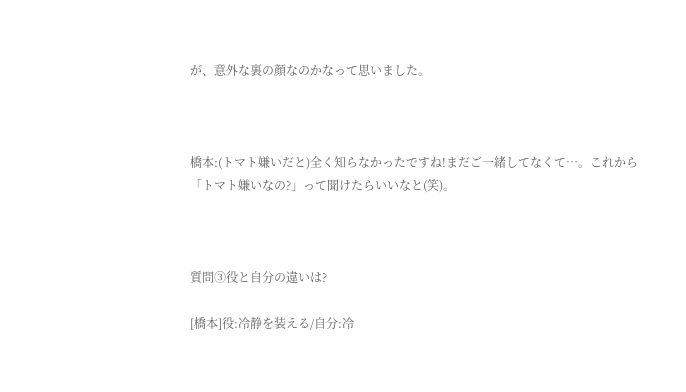が、意外な裏の顔なのかなって思いました。



橋本:(トマト嫌いだと)全く知らなかったですね!まだご一緒してなくて…。これから「トマト嫌いなの?」って聞けたらいいなと(笑)。



質問③役と自分の違いは?

[橋本]役:冷静を装える/自分:冷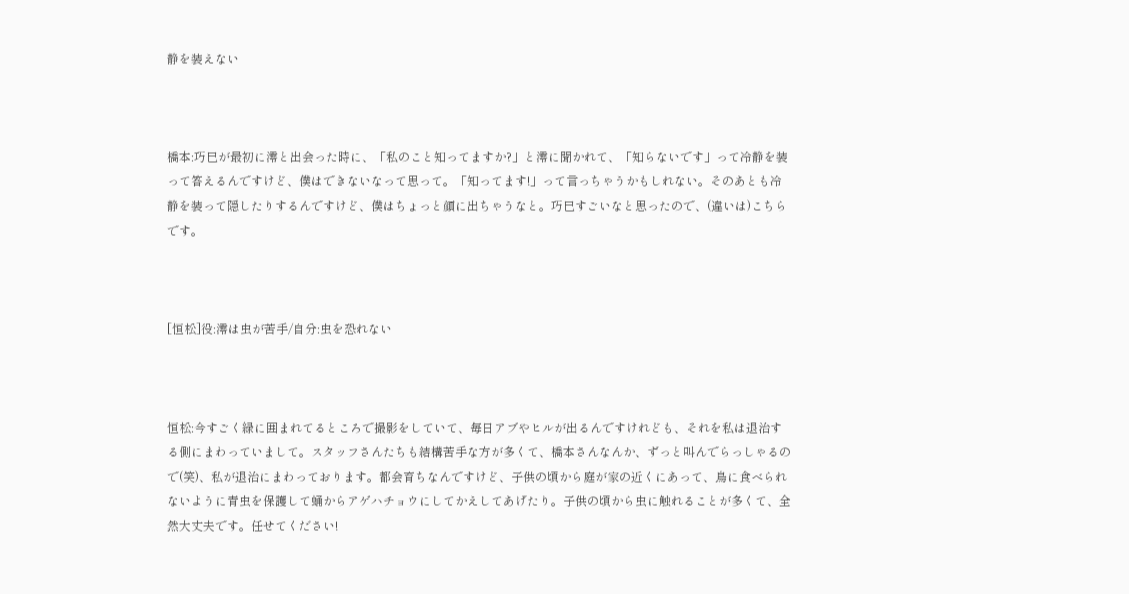静を装えない



橋本:巧巳が最初に澪と出会った時に、「私のこと知ってますか?」と澪に聞かれて、「知らないです」って冷静を装って答えるんですけど、僕はできないなって思って。「知ってます!」って言っちゃうかもしれない。そのあとも冷静を装って隠したりするんですけど、僕はちょっと顔に出ちゃうなと。巧巳すごいなと思ったので、(違いは)こちらです。



[恒松]役:澪は虫が苦手/自分:虫を恐れない



恒松:今すごく緑に囲まれてるところで撮影をしていて、毎日アブやヒルが出るんですけれども、それを私は退治する側にまわっていまして。スタッフさんたちも結構苦手な方が多くて、橋本さんなんか、ずっと叫んでらっしゃるので(笑)、私が退治にまわっております。都会育ちなんですけど、子供の頃から庭が家の近くにあって、鳥に食べられないように青虫を保護して蛹からアゲハチョウにしてかえしてあげたり。子供の頃から虫に触れることが多くて、全然大丈夫です。任せてください!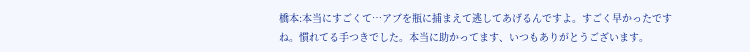橋本:本当にすごくて…アブを瓶に捕まえて逃してあげるんですよ。すごく早かったですね。慣れてる手つきでした。本当に助かってます、いつもありがとうございます。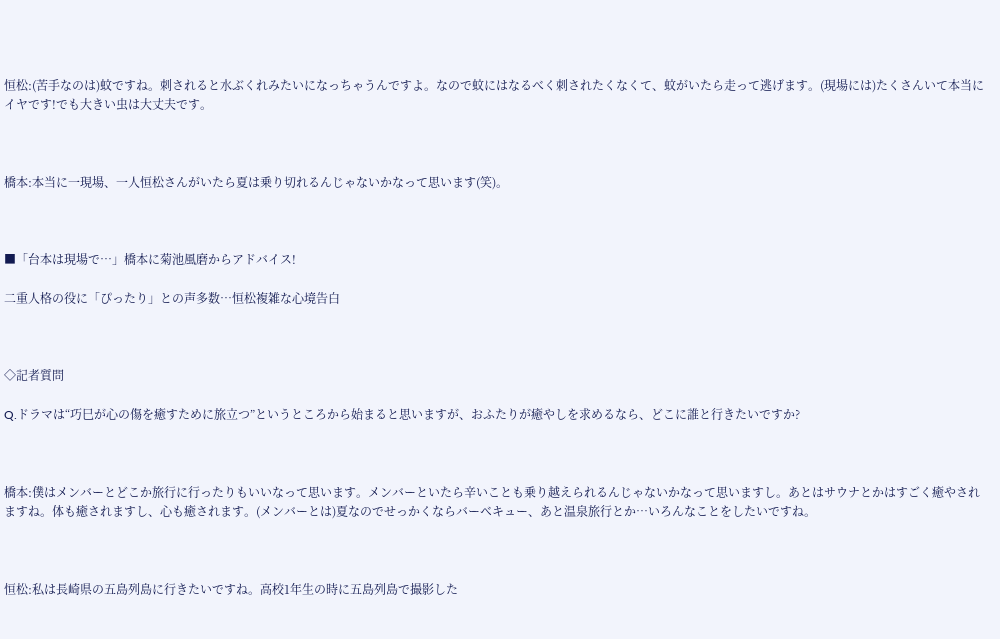恒松:(苦手なのは)蚊ですね。刺されると水ぶくれみたいになっちゃうんですよ。なので蚊にはなるべく刺されたくなくて、蚊がいたら走って逃げます。(現場には)たくさんいて本当にイヤです!でも大きい虫は大丈夫です。



橋本:本当に一現場、一人恒松さんがいたら夏は乗り切れるんじゃないかなって思います(笑)。



■「台本は現場で…」橋本に菊池風磨からアドバイス!

二重人格の役に「ぴったり」との声多数…恒松複雑な心境告白



◇記者質問

Q.ドラマは“巧巳が心の傷を癒すために旅立つ”というところから始まると思いますが、おふたりが癒やしを求めるなら、どこに誰と行きたいですか?



橋本:僕はメンバーとどこか旅行に行ったりもいいなって思います。メンバーといたら辛いことも乗り越えられるんじゃないかなって思いますし。あとはサウナとかはすごく癒やされますね。体も癒されますし、心も癒されます。(メンバーとは)夏なのでせっかくならバーベキュー、あと温泉旅行とか…いろんなことをしたいですね。



恒松:私は長崎県の五島列島に行きたいですね。高校1年生の時に五島列島で撮影した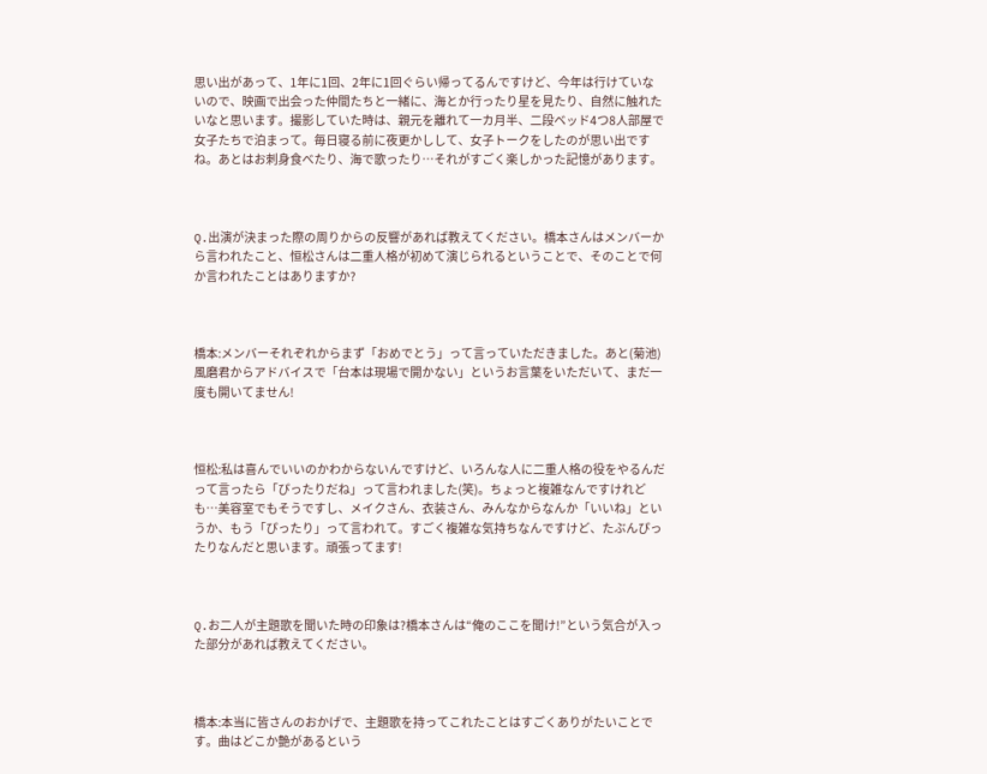思い出があって、1年に1回、2年に1回ぐらい帰ってるんですけど、今年は行けていないので、映画で出会った仲間たちと一緒に、海とか行ったり星を見たり、自然に触れたいなと思います。撮影していた時は、親元を離れて一カ月半、二段ベッド4つ8人部屋で女子たちで泊まって。毎日寝る前に夜更かしして、女子トークをしたのが思い出ですね。あとはお刺身食べたり、海で歌ったり…それがすごく楽しかった記憶があります。



Q.出演が決まった際の周りからの反響があれば教えてください。橋本さんはメンバーから言われたこと、恒松さんは二重人格が初めて演じられるということで、そのことで何か言われたことはありますか?



橋本:メンバーそれぞれからまず「おめでとう」って言っていただきました。あと(菊池)風磨君からアドバイスで「台本は現場で開かない」というお言葉をいただいて、まだ一度も開いてません!



恒松:私は喜んでいいのかわからないんですけど、いろんな人に二重人格の役をやるんだって言ったら「ぴったりだね」って言われました(笑)。ちょっと複雑なんですけれども…美容室でもそうですし、メイクさん、衣装さん、みんなからなんか「いいね」というか、もう「ぴったり」って言われて。すごく複雑な気持ちなんですけど、たぶんぴったりなんだと思います。頑張ってます!



Q.お二人が主題歌を聞いた時の印象は?橋本さんは“俺のここを聞け!”という気合が入った部分があれば教えてください。



橋本:本当に皆さんのおかげで、主題歌を持ってこれたことはすごくありがたいことです。曲はどこか艶があるという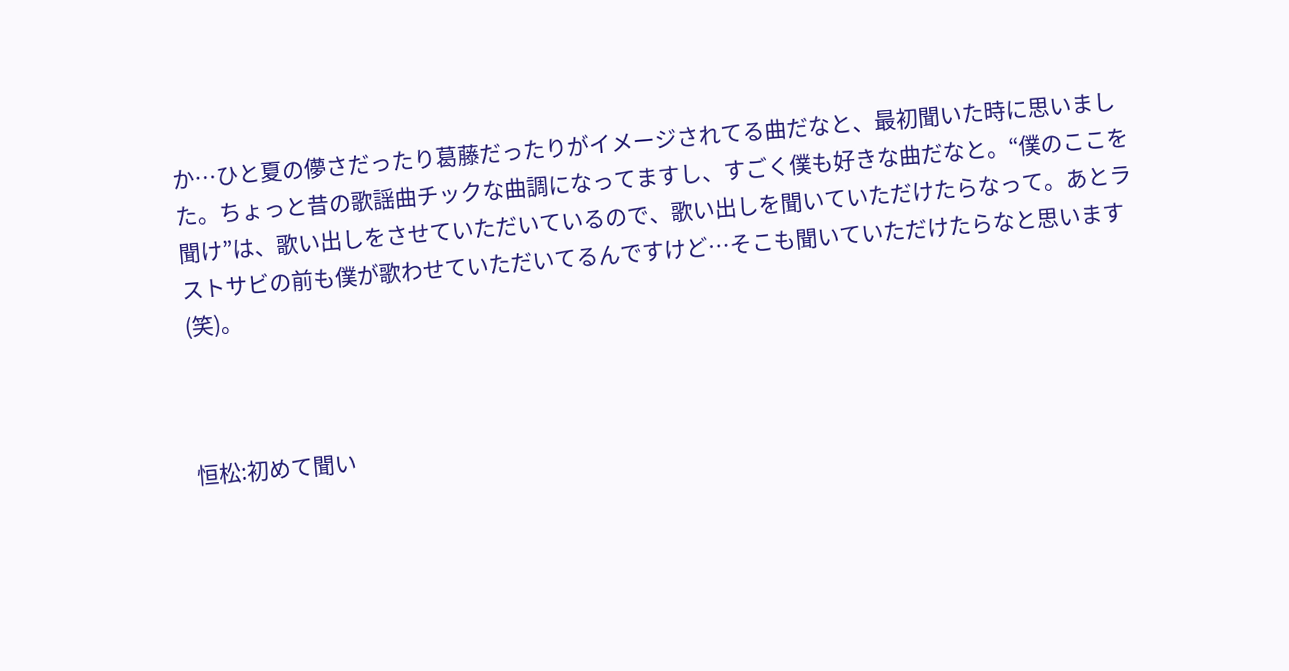か…ひと夏の儚さだったり葛藤だったりがイメージされてる曲だなと、最初聞いた時に思いました。ちょっと昔の歌謡曲チックな曲調になってますし、すごく僕も好きな曲だなと。“僕のここを聞け”は、歌い出しをさせていただいているので、歌い出しを聞いていただけたらなって。あとラストサビの前も僕が歌わせていただいてるんですけど…そこも聞いていただけたらなと思います(笑)。



恒松:初めて聞い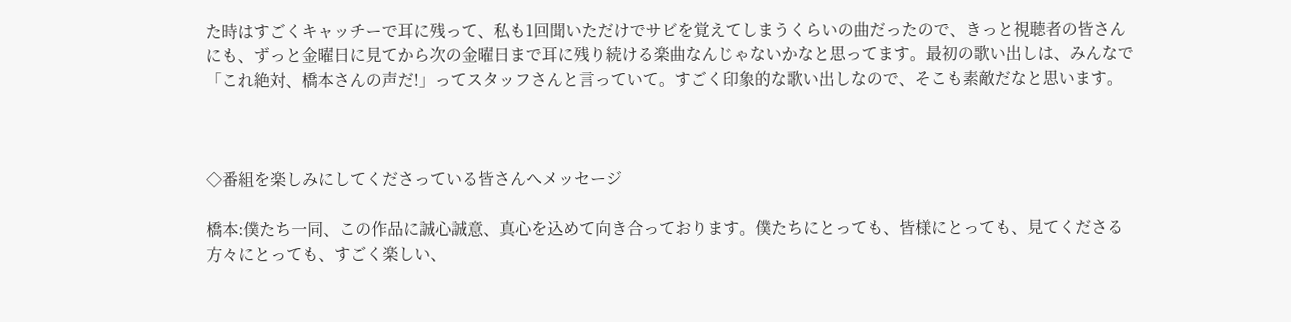た時はすごくキャッチーで耳に残って、私も1回聞いただけでサビを覚えてしまうくらいの曲だったので、きっと視聴者の皆さんにも、ずっと金曜日に見てから次の金曜日まで耳に残り続ける楽曲なんじゃないかなと思ってます。最初の歌い出しは、みんなで「これ絶対、橋本さんの声だ!」ってスタッフさんと言っていて。すごく印象的な歌い出しなので、そこも素敵だなと思います。



◇番組を楽しみにしてくださっている皆さんへメッセージ

橋本:僕たち一同、この作品に誠心誠意、真心を込めて向き合っております。僕たちにとっても、皆様にとっても、見てくださる方々にとっても、すごく楽しい、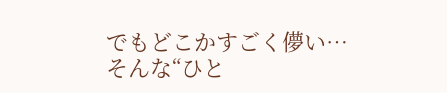でもどこかすごく儚い…そんな“ひと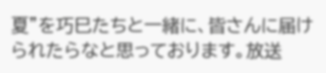夏”を巧巳たちと一緒に、皆さんに届けられたらなと思っております。放送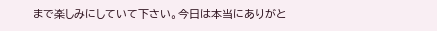まで楽しみにしていて下さい。今日は本当にありがと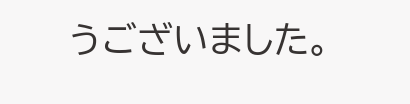うございました。